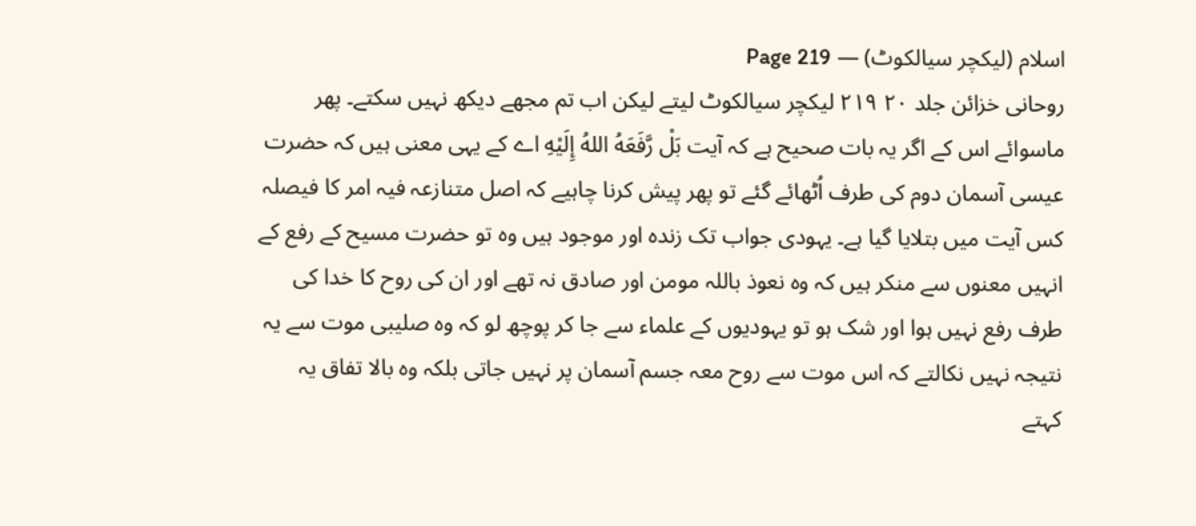اسلام (لیکچر سیالکوٹ) — Page 219
روحانی خزائن جلد ۲۰ ۲۱۹ لیکچر سیالکوٹ لیتے لیکن اب تم مجھے دیکھ نہیں سکتے۔ پھر ماسوائے اس کے اگر یہ بات صحیح ہے کہ آیت بَلْ رَّفَعَهُ اللهُ إِلَيْهِ اے کے یہی معنی ہیں کہ حضرت عیسی آسمان دوم کی طرف اُٹھائے گئے تو پھر پیش کرنا چاہیے کہ اصل متنازعہ فیہ امر کا فیصلہ کس آیت میں بتلایا گیا ہے۔ یہودی جواب تک زندہ اور موجود ہیں وہ تو حضرت مسیح کے رفع کے انہیں معنوں سے منکر ہیں کہ وہ نعوذ باللہ مومن اور صادق نہ تھے اور ان کی روح کا خدا کی طرف رفع نہیں ہوا اور شک ہو تو یہودیوں کے علماء سے جا کر پوچھ لو کہ وہ صلیبی موت سے یہ نتیجہ نہیں نکالتے کہ اس موت سے روح معہ جسم آسمان پر نہیں جاتی بلکہ وہ بالا تفاق یہ کہتے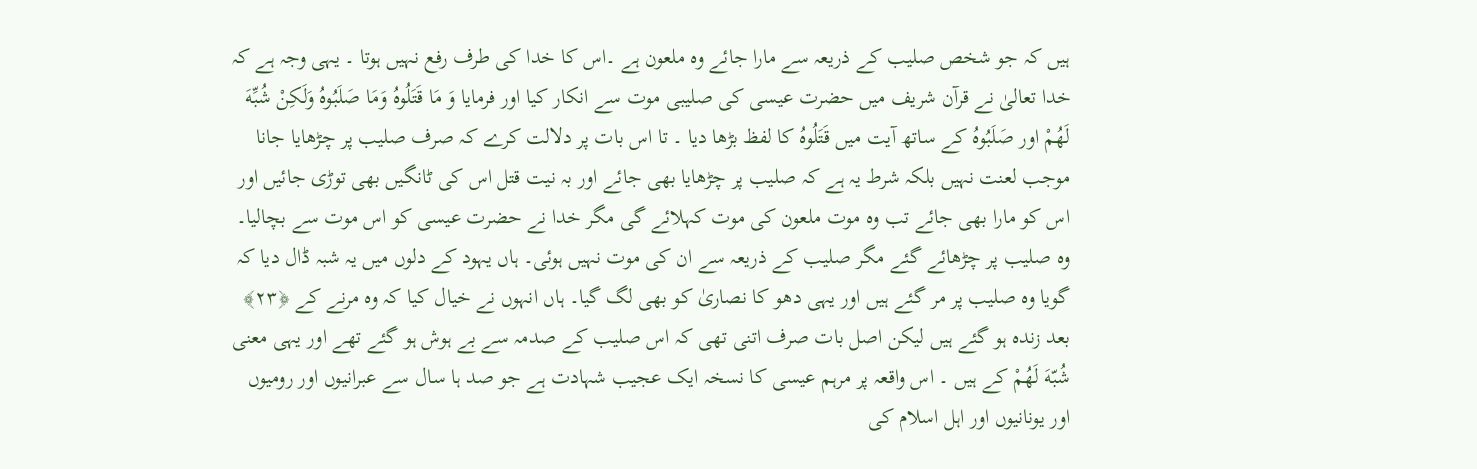ہیں کہ جو شخص صلیب کے ذریعہ سے مارا جائے وہ ملعون ہے ۔اس کا خدا کی طرف رفع نہیں ہوتا ۔ یہی وجہ ہے کہ خدا تعالیٰ نے قرآن شریف میں حضرت عیسی کی صلیبی موت سے انکار کیا اور فرمایا وَ مَا قَتَلُوهُ وَمَا صَلَبُوهُ وَلَكِنْ شُبِّهَ لَهُمْ اور صَلَبُوهُ کے ساتھ آیت میں قَتَلُوهُ کا لفظ بڑھا دیا ۔ تا اس بات پر دلالت کرے کہ صرف صلیب پر چڑھایا جانا موجب لعنت نہیں بلکہ شرط یہ ہے کہ صلیب پر چڑھایا بھی جائے اور بہ نیت قتل اس کی ٹانگیں بھی توڑی جائیں اور اس کو مارا بھی جائے تب وہ موت ملعون کی موت کہلائے گی مگر خدا نے حضرت عیسی کو اس موت سے بچالیا۔ وہ صلیب پر چڑھائے گئے مگر صلیب کے ذریعہ سے ان کی موت نہیں ہوئی۔ ہاں یہود کے دلوں میں یہ شبہ ڈال دیا کہ گویا وہ صلیب پر مر گئے ہیں اور یہی دھو کا نصاریٰ کو بھی لگ گیا۔ ہاں انہوں نے خیال کیا کہ وہ مرنے کے ﴿۲۳﴾ بعد زندہ ہو گئے ہیں لیکن اصل بات صرف اتنی تھی کہ اس صلیب کے صدمہ سے بے ہوش ہو گئے تھے اور یہی معنی شُبّهَ لَهُمْ کے ہیں ۔ اس واقعہ پر مرہم عیسی کا نسخہ ایک عجیب شہادت ہے جو صد ہا سال سے عبرانیوں اور رومیوں اور یونانیوں اور اہل اسلام کی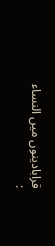قرابادینوں میں النساء :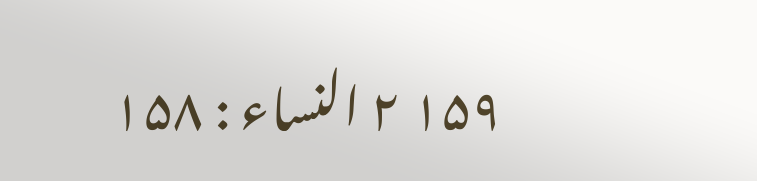۱۵۹ ۲ النساء : ۱۵۸